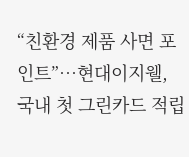“친환경 제품 사면 포인트”…현대이지웰, 국내 첫 그린카드 적립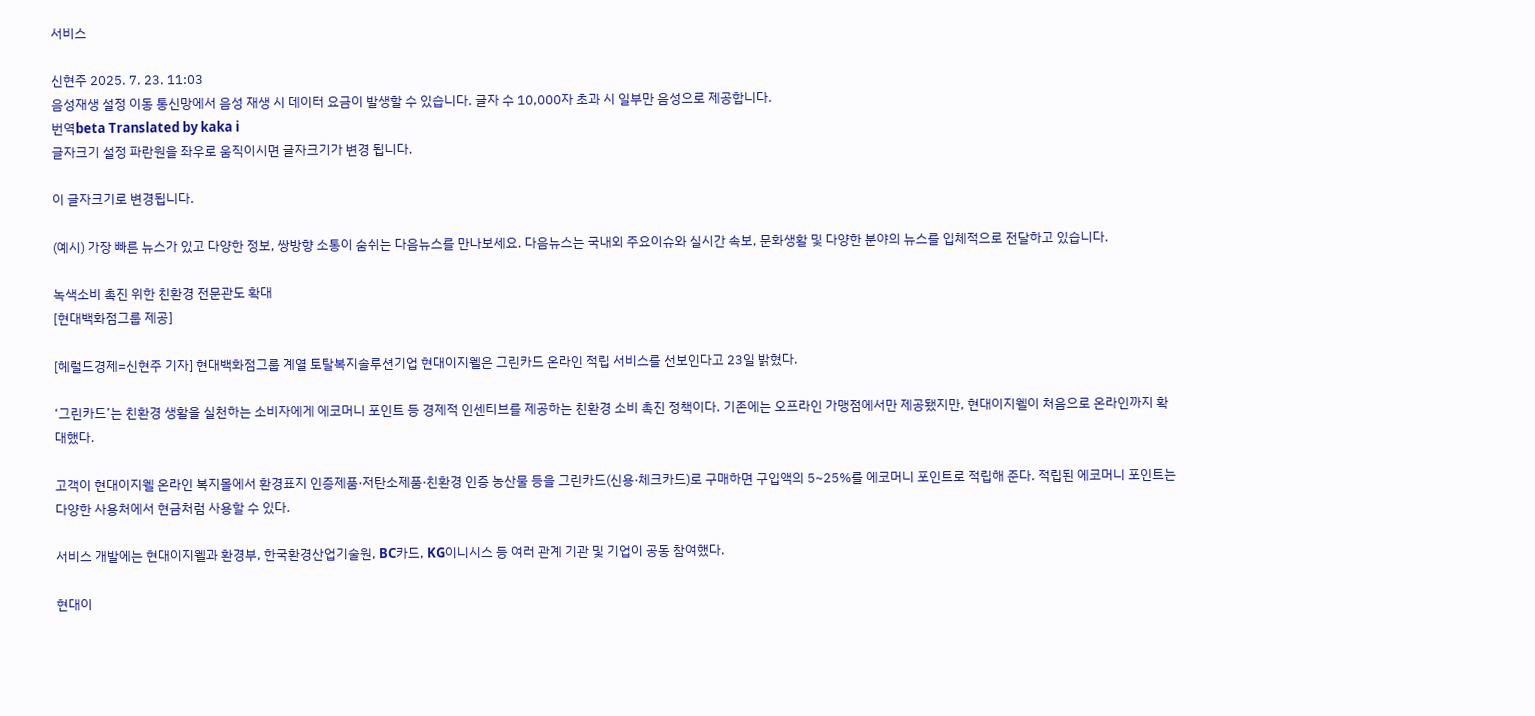서비스

신현주 2025. 7. 23. 11:03
음성재생 설정 이동 통신망에서 음성 재생 시 데이터 요금이 발생할 수 있습니다. 글자 수 10,000자 초과 시 일부만 음성으로 제공합니다.
번역beta Translated by kaka i
글자크기 설정 파란원을 좌우로 움직이시면 글자크기가 변경 됩니다.

이 글자크기로 변경됩니다.

(예시) 가장 빠른 뉴스가 있고 다양한 정보, 쌍방향 소통이 숨쉬는 다음뉴스를 만나보세요. 다음뉴스는 국내외 주요이슈와 실시간 속보, 문화생활 및 다양한 분야의 뉴스를 입체적으로 전달하고 있습니다.

녹색소비 촉진 위한 친환경 전문관도 확대
[현대백화점그룹 제공]

[헤럴드경제=신현주 기자] 현대백화점그룹 계열 토탈복지솔루션기업 현대이지웰은 그린카드 온라인 적립 서비스를 선보인다고 23일 밝혔다.

‘그린카드’는 친환경 생활을 실천하는 소비자에게 에코머니 포인트 등 경제적 인센티브를 제공하는 친환경 소비 촉진 정책이다. 기존에는 오프라인 가맹점에서만 제공됐지만, 현대이지웰이 처음으로 온라인까지 확대했다.

고객이 현대이지웰 온라인 복지몰에서 환경표지 인증제품·저탄소제품·친환경 인증 농산물 등을 그린카드(신용·체크카드)로 구매하면 구입액의 5~25%를 에코머니 포인트로 적립해 준다. 적립된 에코머니 포인트는 다양한 사용처에서 현금처럼 사용할 수 있다.

서비스 개발에는 현대이지웰과 환경부, 한국환경산업기술원, BC카드, KG이니시스 등 여러 관계 기관 및 기업이 공동 참여했다.

현대이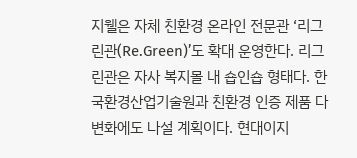지웰은 자체 친환경 온라인 전문관 ‘리그린관(Re.Green)’도 확대 운영한다. 리그린관은 자사 복지몰 내 숍인숍 형태다. 한국환경산업기술원과 친환경 인증 제품 다변화에도 나설 계획이다. 현대이지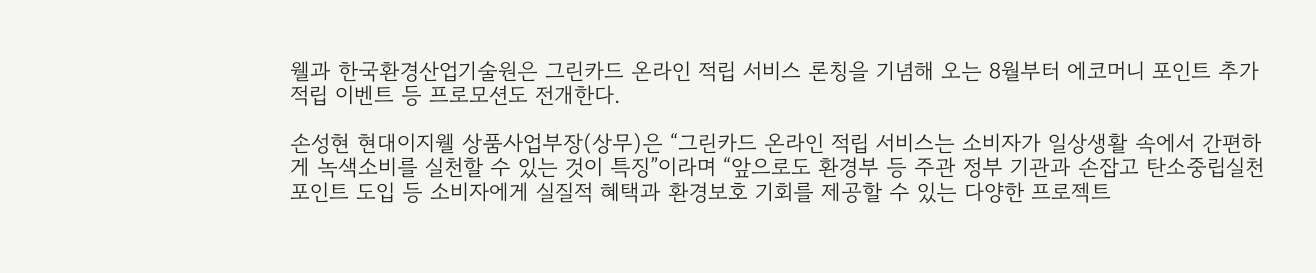웰과 한국환경산업기술원은 그린카드 온라인 적립 서비스 론칭을 기념해 오는 8월부터 에코머니 포인트 추가 적립 이벤트 등 프로모션도 전개한다.

손성현 현대이지웰 상품사업부장(상무)은 “그린카드 온라인 적립 서비스는 소비자가 일상생활 속에서 간편하게 녹색소비를 실천할 수 있는 것이 특징”이라며 “앞으로도 환경부 등 주관 정부 기관과 손잡고 탄소중립실천 포인트 도입 등 소비자에게 실질적 혜택과 환경보호 기회를 제공할 수 있는 다양한 프로젝트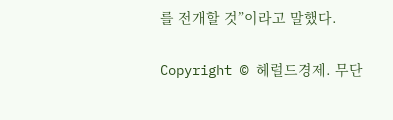를 전개할 것”이라고 말했다.

Copyright © 헤럴드경제. 무단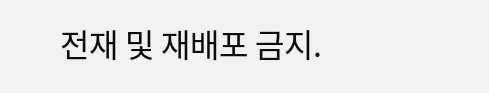전재 및 재배포 금지.